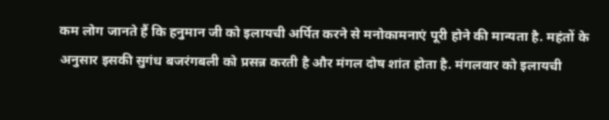कम लोग जानते हैं कि हनुमान जी को इलायची अर्पित करने से मनोकामनाएं पूरी होने की मान्यता है. महंतों के अनुसार इसकी सुगंध बजरंगबली को प्रसन्न करती है और मंगल दोष शांत होता है. मंगलवार को इलायची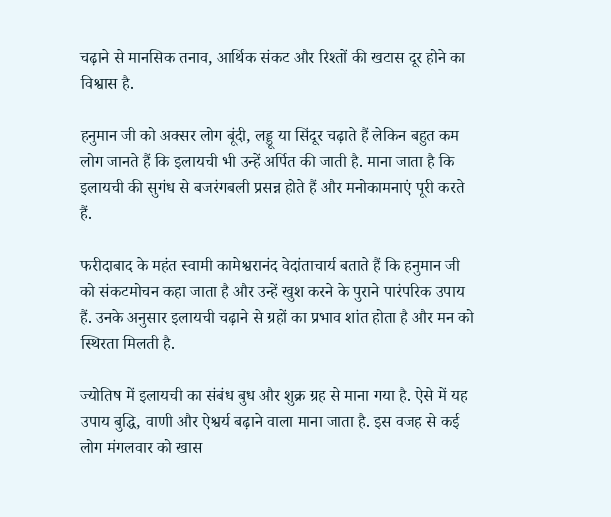चढ़ाने से मानसिक तनाव, आर्थिक संकट और रिश्तों की खटास दूर होने का विश्वास है.

हनुमान जी को अक्सर लोग बूंदी, लड्डू या सिंदूर चढ़ाते हैं लेकिन बहुत कम लोग जानते हैं कि इलायची भी उन्हें अर्पित की जाती है. माना जाता है कि इलायची की सुगंध से बजरंगबली प्रसन्न होते हैं और मनोकामनाएं पूरी करते हैं.

फरीदाबाद के महंत स्वामी कामेश्वरानंद वेदांताचार्य बताते हैं कि हनुमान जी को संकटमोचन कहा जाता है और उन्हें खुश करने के पुराने पारंपरिक उपाय हैं. उनके अनुसार इलायची चढ़ाने से ग्रहों का प्रभाव शांत होता है और मन को स्थिरता मिलती है.

ज्योतिष में इलायची का संबंध बुध और शुक्र ग्रह से माना गया है. ऐसे में यह उपाय बुद्धि, वाणी और ऐश्वर्य बढ़ाने वाला माना जाता है. इस वजह से कई लोग मंगलवार को खास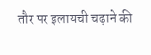तौर पर इलायची चढ़ाने की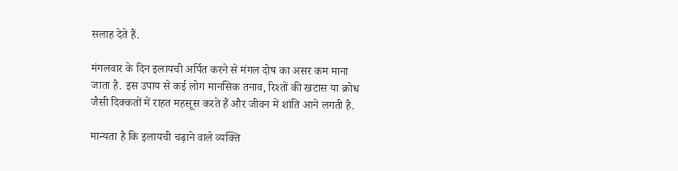सलाह देते हैं.

मंगलवार के दिन इलायची अर्पित करने से मंगल दोष का असर कम माना जाता है. इस उपाय से कई लोग मानसिक तनाव, रिश्तों की खटास या क्रोध जैसी दिक्कतों में राहत महसूस करते हैं और जीवन में शांति आने लगती है.

मान्यता है कि इलायची चढ़ाने वाले व्यक्ति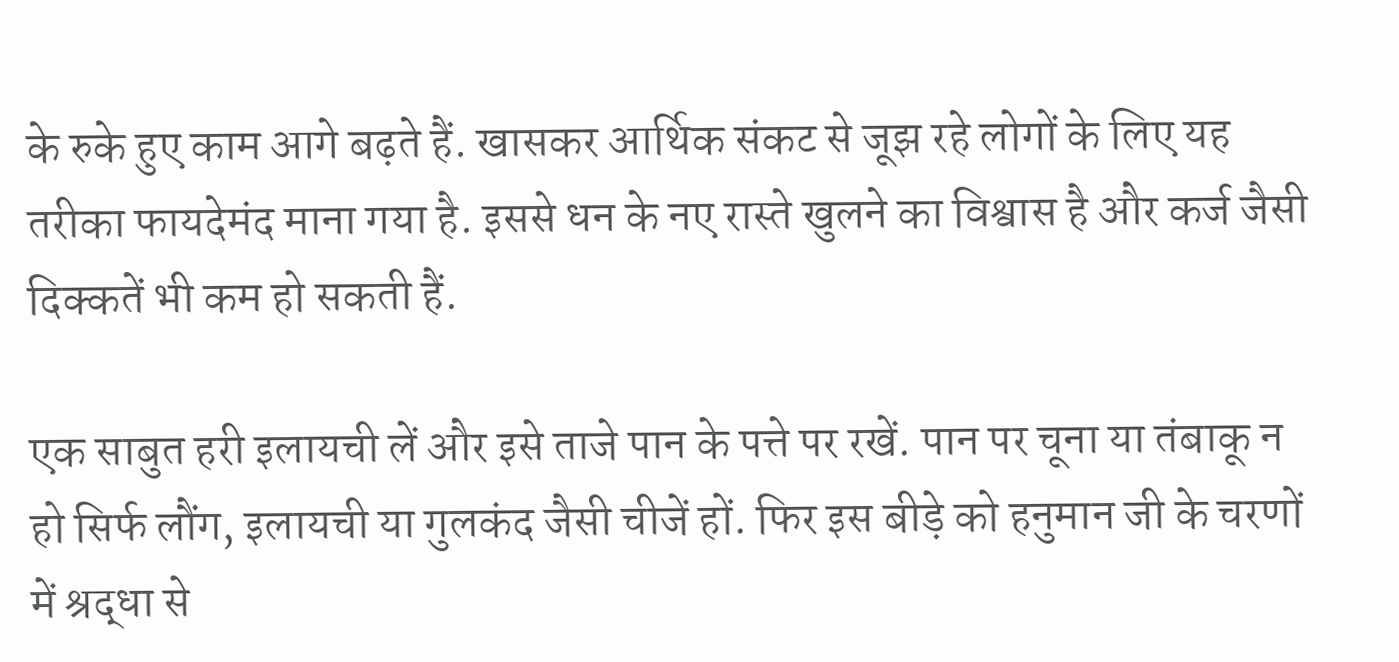के रुके हुए काम आगे बढ़ते हैं. खासकर आर्थिक संकट से जूझ रहे लोगों के लिए यह तरीका फायदेमंद माना गया है. इससे धन के नए रास्ते खुलने का विश्वास है और कर्ज जैसी दिक्कतें भी कम हो सकती हैं.

एक साबुत हरी इलायची लें और इसे ताजे पान के पत्ते पर रखें. पान पर चूना या तंबाकू न हो सिर्फ लौंग, इलायची या गुलकंद जैसी चीजें हों. फिर इस बीड़े को हनुमान जी के चरणों में श्रद्धा से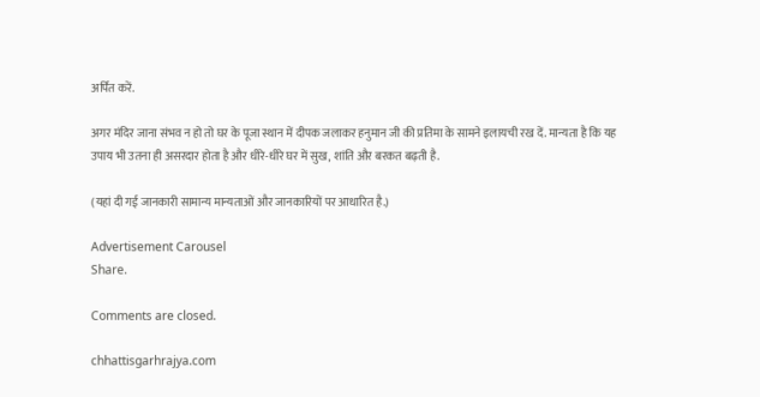अर्पित करें.

अगर मंदिर जाना संभव न हो तो घर के पूजा स्थान में दीपक जलाकर हनुमान जी की प्रतिमा के सामने इलायची रख दें. मान्यता है कि यह उपाय भी उतना ही असरदार होता है और धीरे-धीरे घर में सुख, शांति और बरकत बढ़ती है.

(यहां दी गई जानकारी सामान्य मान्यताओं और जानकारियों पर आधारित है.)

Advertisement Carousel
Share.

Comments are closed.

chhattisgarhrajya.com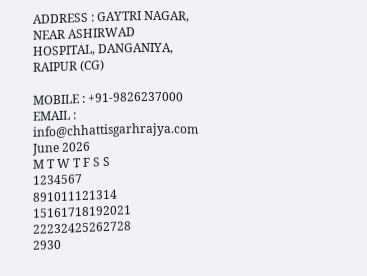ADDRESS : GAYTRI NAGAR, NEAR ASHIRWAD HOSPITAL, DANGANIYA, RAIPUR (CG)

MOBILE : +91-9826237000
EMAIL : info@chhattisgarhrajya.com
June 2026
M T W T F S S
1234567
891011121314
15161718192021
22232425262728
2930